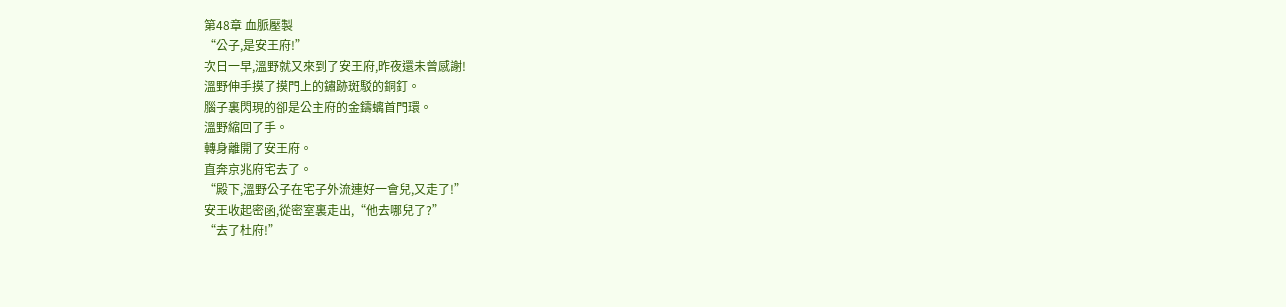第48章 血脈壓製
“公子,是安王府!”
次日一早,溫野就又來到了安王府,昨夜還未曾感謝!
溫野伸手摸了摸門上的鏽跡斑駁的銅釘。
腦子裏閃現的卻是公主府的金鑄螭首門環。
溫野縮回了手。
轉身離開了安王府。
直奔京兆府宅去了。
“殿下,溫野公子在宅子外流連好一會兒,又走了!”
安王收起密函,從密室裏走出,“他去哪兒了?”
“去了杜府!”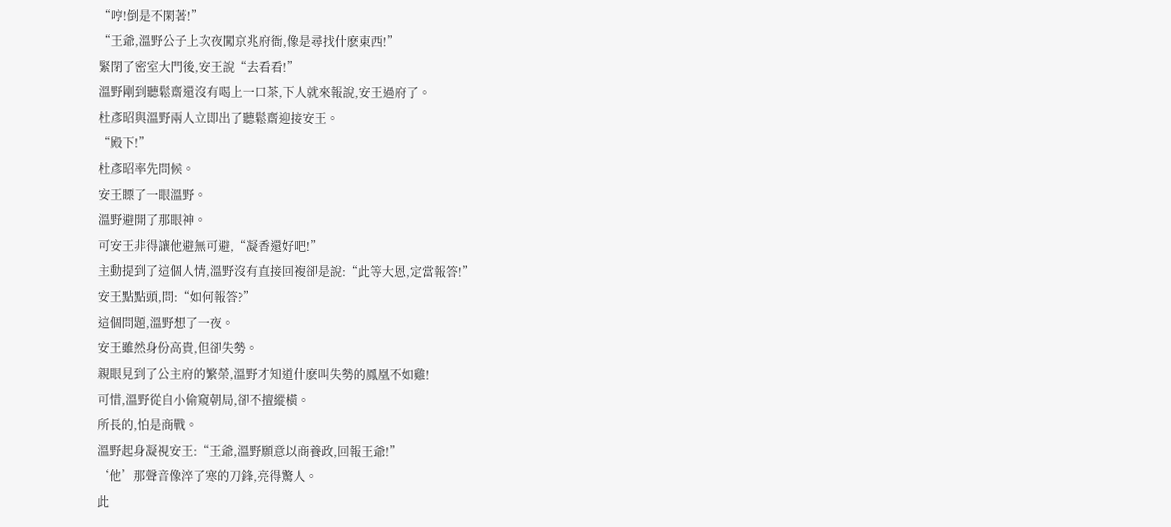“哼!倒是不閑著!”
“王爺,溫野公子上次夜闖京兆府衙,像是尋找什麽東西!”
緊閉了密室大門後,安王說“去看看!”
溫野剛到聽鬆齋還沒有喝上一口茶,下人就來報說,安王過府了。
杜彥昭與溫野兩人立即出了聽鬆齋迎接安王。
“殿下!”
杜彥昭率先問候。
安王瞟了一眼溫野。
溫野避開了那眼神。
可安王非得讓他避無可避,“凝香還好吧!”
主動提到了這個人情,溫野沒有直接回複卻是說:“此等大恩,定當報答!”
安王點點頭,問:“如何報答?”
這個問題,溫野想了一夜。
安王雖然身份高貴,但卻失勢。
親眼見到了公主府的繁榮,溫野才知道什麽叫失勢的鳳凰不如雞!
可惜,溫野從自小偷窺朝局,卻不擅縱橫。
所長的,怕是商戰。
溫野起身凝視安王:“王爺,溫野願意以商養政,回報王爺!”
‘他’那聲音像淬了寒的刀鋒,亮得驚人。
此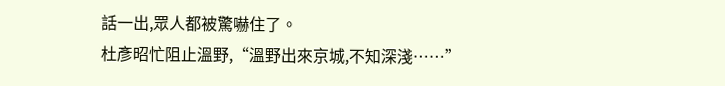話一出,眾人都被驚嚇住了。
杜彥昭忙阻止溫野,“溫野出來京城,不知深淺……”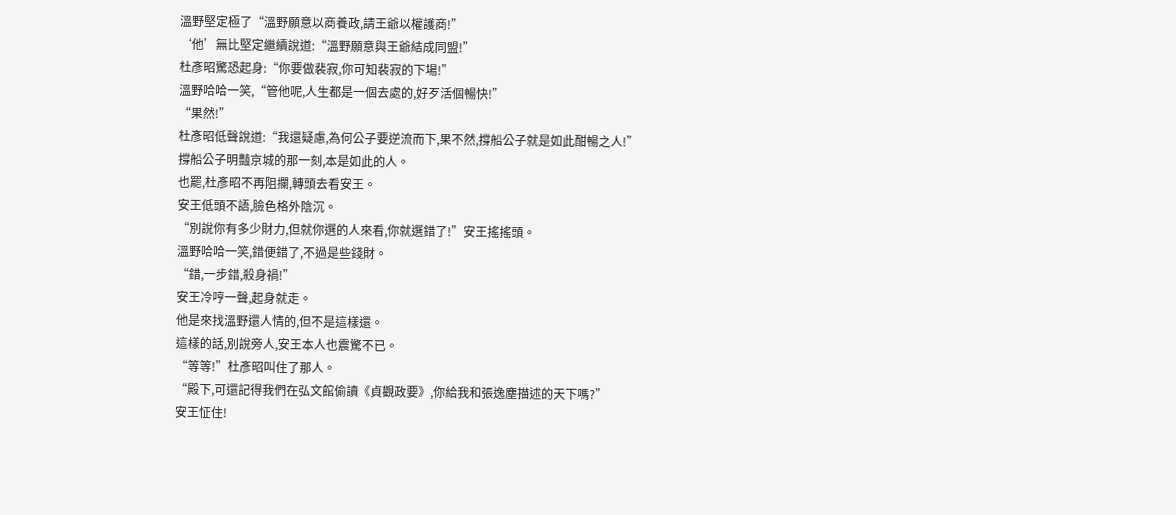溫野堅定極了“溫野願意以商養政,請王爺以權護商!”
‘他’無比堅定繼續說道:“溫野願意與王爺結成同盟!”
杜彥昭驚恐起身:“你要做裴寂,你可知裴寂的下場!”
溫野哈哈一笑,“管他呢,人生都是一個去處的,好歹活個暢快!”
“果然!”
杜彥昭低聲說道:“我還疑慮,為何公子要逆流而下,果不然,撐船公子就是如此酣暢之人!”
撐船公子明豔京城的那一刻,本是如此的人。
也罷,杜彥昭不再阻攔,轉頭去看安王。
安王低頭不語,臉色格外陰沉。
“別說你有多少財力,但就你選的人來看,你就選錯了!”安王搖搖頭。
溫野哈哈一笑,錯便錯了,不過是些錢財。
“錯,一步錯,殺身禍!”
安王冷哼一聲,起身就走。
他是來找溫野還人情的,但不是這樣還。
這樣的話,別說旁人,安王本人也震驚不已。
“等等!”杜彥昭叫住了那人。
“殿下,可還記得我們在弘文館偷讀《貞觀政要》,你給我和張逸塵描述的天下嗎?”
安王怔住!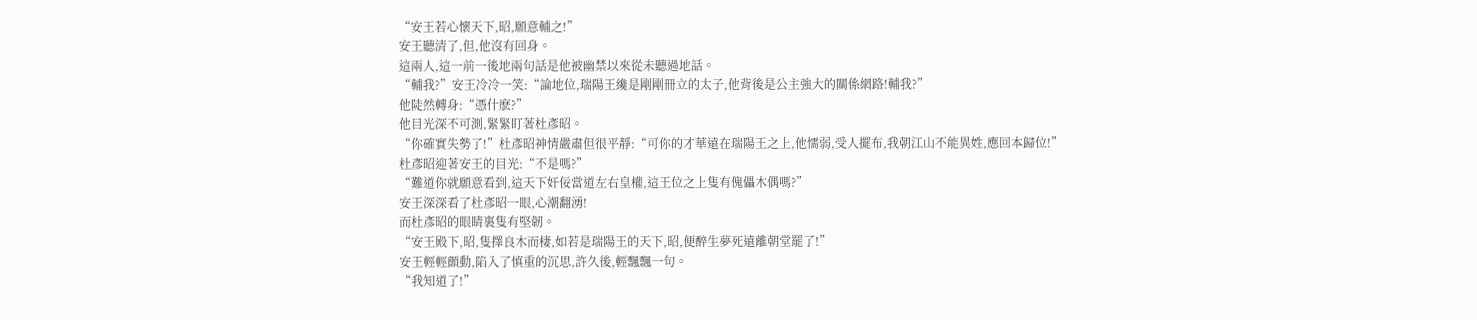“安王若心懷天下,昭,願意輔之!”
安王聽清了,但,他沒有回身。
這兩人,這一前一後地兩句話是他被幽禁以來從未聽過地話。
“輔我?”安王冷冷一笑:“論地位,瑞陽王纔是剛剛冊立的太子,他背後是公主強大的關係網路!輔我?”
他陡然轉身:“憑什麽?”
他目光深不可測,緊緊盯著杜彥昭。
“你確實失勢了!”杜彥昭神情嚴肅但很平靜:“可你的才華遠在瑞陽王之上,他懦弱,受人擺布,我朝江山不能異姓,應回本歸位!”
杜彥昭迎著安王的目光:“不是嗎?”
“難道你就願意看到,這天下奸佞當道左右皇權,這王位之上隻有傀儡木偶嗎?”
安王深深看了杜彥昭一眼,心潮翻湧!
而杜彥昭的眼睛裏隻有堅韌。
“安王殿下,昭,隻擇良木而棲,如若是瑞陽王的天下,昭,便醉生夢死遠離朝堂罷了!”
安王輕輕顫動,陷入了慎重的沉思,許久後,輕飄飄一句。
“我知道了!”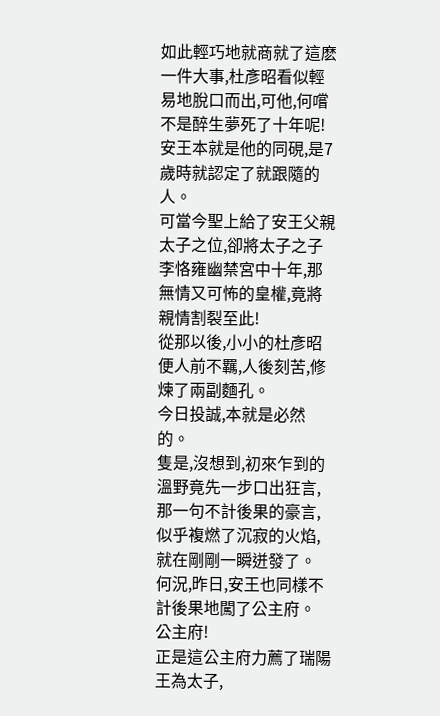如此輕巧地就商就了這麽一件大事,杜彥昭看似輕易地脫口而出,可他,何嚐不是醉生夢死了十年呢!
安王本就是他的同硯,是7歲時就認定了就跟隨的人。
可當今聖上給了安王父親太子之位,卻將太子之子李恪雍幽禁宮中十年,那無情又可怖的皇權,竟將親情割裂至此!
從那以後,小小的杜彥昭便人前不羈,人後刻苦,修煉了兩副麵孔。
今日投誠,本就是必然的。
隻是,沒想到,初來乍到的溫野竟先一步口出狂言,那一句不計後果的豪言,似乎複燃了沉寂的火焰,就在剛剛一瞬迸發了。
何況,昨日,安王也同樣不計後果地闖了公主府。
公主府!
正是這公主府力薦了瑞陽王為太子,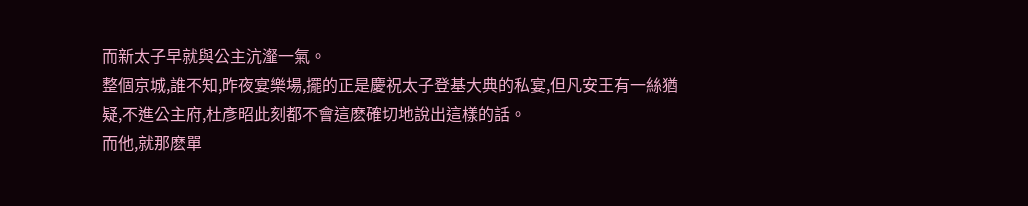而新太子早就與公主沆瀣一氣。
整個京城,誰不知,昨夜宴樂場,擺的正是慶祝太子登基大典的私宴,但凡安王有一絲猶疑,不進公主府,杜彥昭此刻都不會這麽確切地說出這樣的話。
而他,就那麽單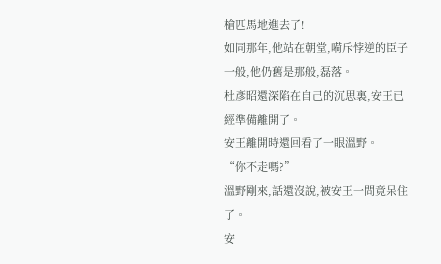槍匹馬地進去了!
如同那年,他站在朝堂,嗬斥悖逆的臣子一般,他仍舊是那般,磊落。
杜彥昭還深陷在自己的沉思裏,安王已經準備離開了。
安王離開時還回看了一眼溫野。
“你不走嗎?”
溫野剛來,話還沒說,被安王一問竟呆住了。
安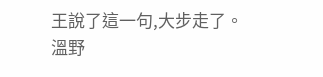王說了這一句,大步走了。
溫野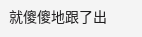就傻傻地跟了出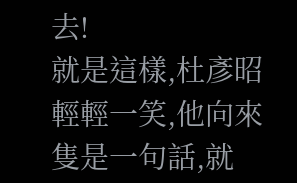去!
就是這樣,杜彥昭輕輕一笑,他向來隻是一句話,就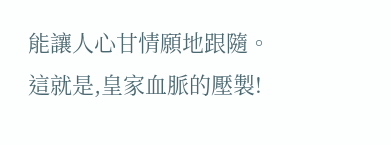能讓人心甘情願地跟隨。
這就是,皇家血脈的壓製!